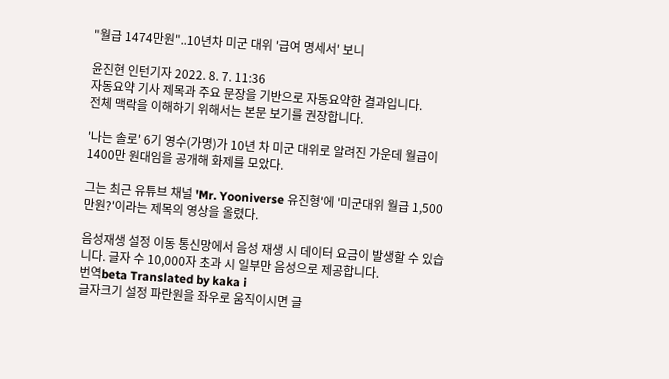"월급 1474만원"..10년차 미군 대위 '급여 명세서' 보니

윤진현 인턴기자 2022. 8. 7. 11:36
자동요약 기사 제목과 주요 문장을 기반으로 자동요약한 결과입니다.
전체 맥락을 이해하기 위해서는 본문 보기를 권장합니다.

'나는 솔로' 6기 영수(가명)가 10년 차 미군 대위로 알려진 가운데 월급이 1400만 원대임을 공개해 화제를 모았다.

그는 최근 유튜브 채널 'Mr. Yooniverse 유진형'에 '미군대위 월급 1,500만원?'이라는 제목의 영상을 올렸다.

음성재생 설정 이동 통신망에서 음성 재생 시 데이터 요금이 발생할 수 있습니다. 글자 수 10,000자 초과 시 일부만 음성으로 제공합니다.
번역beta Translated by kaka i
글자크기 설정 파란원을 좌우로 움직이시면 글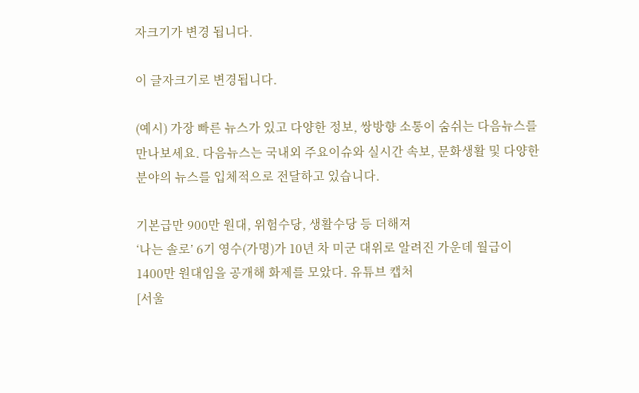자크기가 변경 됩니다.

이 글자크기로 변경됩니다.

(예시) 가장 빠른 뉴스가 있고 다양한 정보, 쌍방향 소통이 숨쉬는 다음뉴스를 만나보세요. 다음뉴스는 국내외 주요이슈와 실시간 속보, 문화생활 및 다양한 분야의 뉴스를 입체적으로 전달하고 있습니다.

기본급만 900만 원대, 위험수당, 생활수당 등 더해져
‘나는 솔로’ 6기 영수(가명)가 10년 차 미군 대위로 알려진 가운데 월급이 1400만 원대임을 공개해 화제를 모았다. 유튜브 캡처
[서울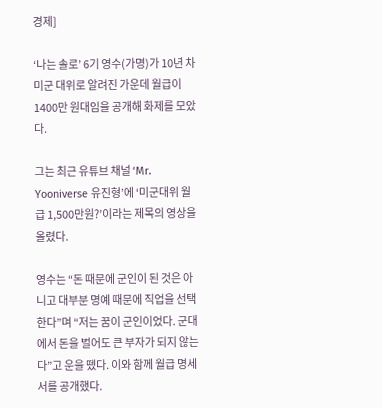경제]

‘나는 솔로’ 6기 영수(가명)가 10년 차 미군 대위로 알려진 가운데 월급이 1400만 원대임을 공개해 화제를 모았다.

그는 최근 유튜브 채널 ‘Mr. Yooniverse 유진형’에 ‘미군대위 월급 1,500만원?’이라는 제목의 영상을 올렸다.

영수는 “돈 때문에 군인이 된 것은 아니고 대부분 명예 때문에 직업을 선택한다”며 “저는 꿈이 군인이었다. 군대에서 돈을 벌어도 큰 부자가 되지 않는다”고 운을 뗐다. 이와 함께 월급 명세서를 공개했다.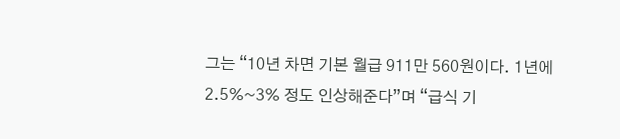그는 “10년 차면 기본 월급 911만 560원이다. 1년에 2.5%~3% 정도 인상해준다”며 “급식 기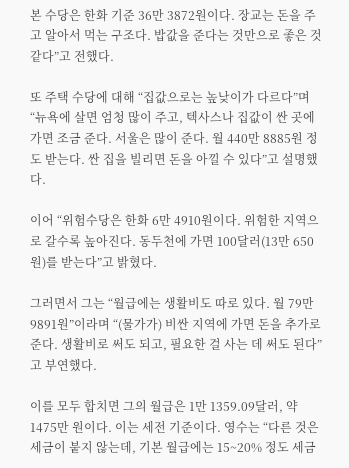본 수당은 한화 기준 36만 3872원이다. 장교는 돈을 주고 알아서 먹는 구조다. 밥값을 준다는 것만으로 좋은 것 같다”고 전했다.

또 주택 수당에 대해 “집값으로는 높낮이가 다르다”며 “뉴욕에 살면 엄청 많이 주고, 텍사스나 집값이 싼 곳에 가면 조금 준다. 서울은 많이 준다. 월 440만 8885원 정도 받는다. 싼 집을 빌리면 돈을 아낄 수 있다”고 설명했다.

이어 “위험수당은 한화 6만 4910원이다. 위험한 지역으로 갈수록 높아진다. 동두천에 가면 100달러(13만 650원)를 받는다”고 밝혔다.

그러면서 그는 “월급에는 생활비도 따로 있다. 월 79만 9891원”이라며 “(물가가) 비싼 지역에 가면 돈을 추가로 준다. 생활비로 써도 되고, 필요한 걸 사는 데 써도 된다”고 부연했다.

이를 모두 합치면 그의 월급은 1만 1359.09달러, 약 1475만 원이다. 이는 세전 기준이다. 영수는 “다른 것은 세금이 붙지 않는데, 기본 월급에는 15~20% 정도 세금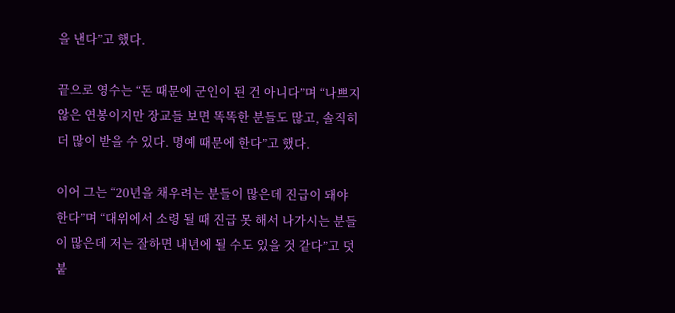을 낸다”고 했다.

끝으로 영수는 “돈 때문에 군인이 된 건 아니다”며 “나쁘지 않은 연봉이지만 장교들 보면 똑똑한 분들도 많고, 솔직히 더 많이 받을 수 있다. 명예 때문에 한다”고 했다.

이어 그는 “20년을 채우려는 분들이 많은데 진급이 돼야 한다”며 “대위에서 소령 될 때 진급 못 해서 나가시는 분들이 많은데 저는 잘하면 내년에 될 수도 있을 것 같다”고 덧붙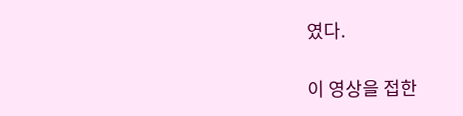였다.

이 영상을 접한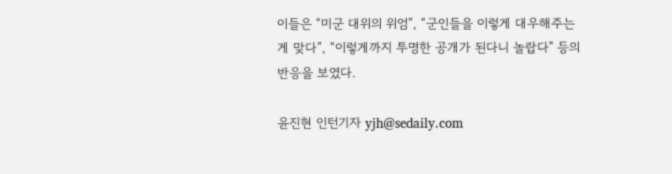이들은 “미군 대위의 위엄”, “군인들을 이렇게 대우해주는 게 맞다”, “이렇게까지 투명한 공개가 된다니 놀랍다" 등의 반응을 보였다.

윤진현 인턴기자 yjh@sedaily.com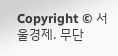Copyright © 서울경제. 무단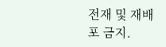전재 및 재배포 금지.